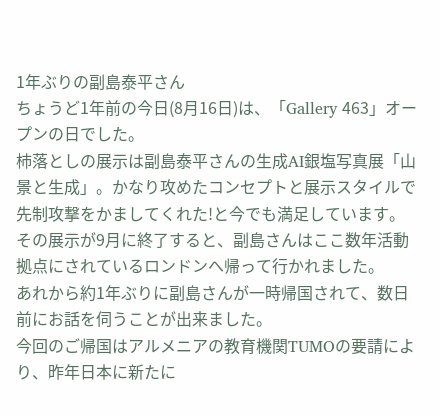1年ぶりの副島泰平さん
ちょうど1年前の今日(8月16日)は、「Gallery 463」オープンの日でした。
杮落としの展示は副島泰平さんの生成AI銀塩写真展「山景と生成」。かなり攻めたコンセプトと展示スタイルで先制攻撃をかましてくれた!と今でも満足しています。
その展示が9月に終了すると、副島さんはここ数年活動拠点にされているロンドンへ帰って行かれました。
あれから約1年ぶりに副島さんが一時帰国されて、数日前にお話を伺うことが出来ました。
今回のご帰国はアルメニアの教育機関TUMOの要請により、昨年日本に新たに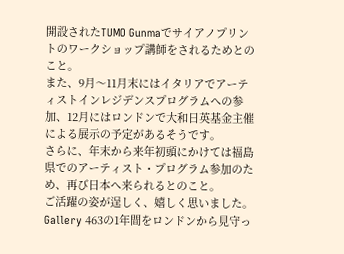開設されたTUMO Gunmaでサイアノプリントのワークショップ講師をされるためとのこと。
また、9月〜11月末にはイタリアでアーティストインレジデンスプログラムへの参加、12月にはロンドンで大和日英基金主催による展示の予定があるそうです。
さらに、年末から来年初頭にかけては福島県でのアーティスト・プログラム参加のため、再び日本へ来られるとのこと。
ご活躍の姿が逞しく、嬉しく思いました。
Gallery 463の1年間をロンドンから見守っ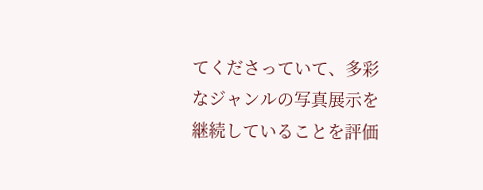てくださっていて、多彩なジャンルの写真展示を継続していることを評価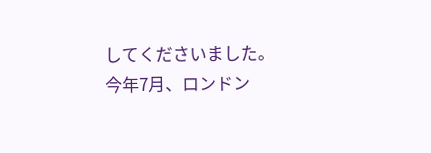してくださいました。
今年7月、ロンドン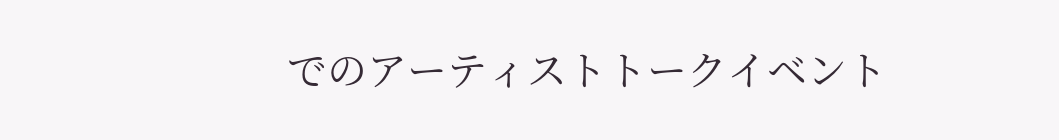でのアーティストトークイベント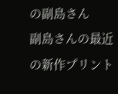の副島さん
副島さんの最近の新作プリント